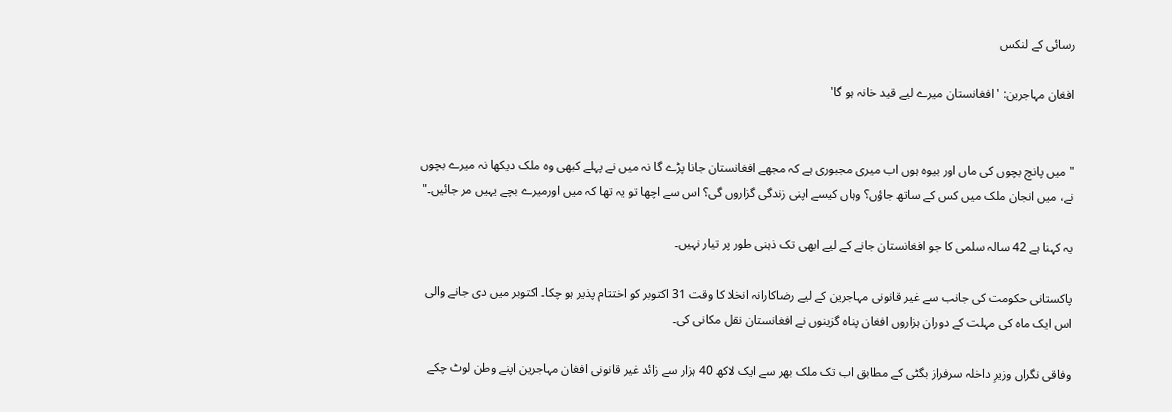رسائی کے لنکس

افغان مہاجرین: 'افغانستان میرے لیے قید خانہ ہو گا'


"میں پانچ بچوں کی ماں اور بیوہ ہوں اب میری مجبوری ہے کہ مجھے افغانستان جانا پڑے گا نہ میں نے پہلے کبھی وہ ملک دیکھا نہ میرے بچوں نے، میں انجان ملک میں کس کے ساتھ جاؤں؟ وہاں کیسے اپنی زندگی گزاروں گی؟ اس سے اچھا تو یہ تھا کہ میں اورمیرے بچے یہیں مر جائیں۔"

یہ کہنا ہے 42 سالہ سلمی کا جو افغانستان جانے کے لیے ابھی تک ذہنی طور پر تیار نہیں۔

پاکستانی حکومت کی جانب سے غیر قانونی مہاجرین کے لیے رضاکارانہ انخلا کا وقت 31 اکتوبر کو اختتام پذیر ہو چکا۔ اکتوبر میں دی جانے والی اس ایک ماہ کی مہلت کے دوران ہزاروں افغان پناہ گزینوں نے افغانستان نقل مکانی کی۔

وفاقی نگراں وزیرِ داخلہ سرفراز بگٹی کے مطابق اب تک ملک بھر سے ایک لاکھ 40 ہزار سے زائد غیر قانونی افغان مہاجرین اپنے وطن لوٹ چکے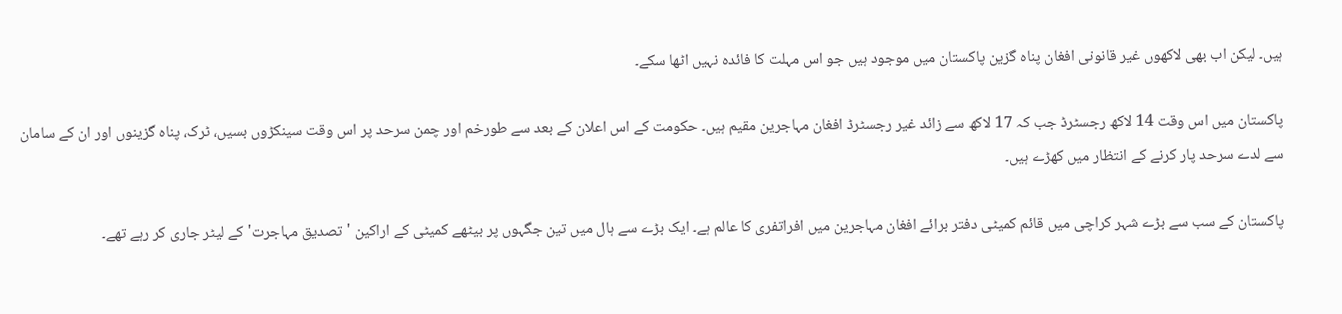ہیں۔ لیکن اب بھی لاکھوں غیر قانونی افغان پناہ گزین پاکستان میں موجود ہیں جو اس مہلت کا فائدہ نہیں اٹھا سکے۔

پاکستان میں اس وقت 14 لاکھ رجسٹرڈ جب کہ 17 لاکھ سے زائد غیر رجسٹرڈ افغان مہاجرین مقیم ہیں۔ حکومت کے اس اعلان کے بعد سے طورخم اور چمن سرحد پر اس وقت سینکڑوں بسیں، ٹرک، پناہ گزینوں اور ان کے سامان سے لدے سرحد پار کرنے کے انتظار میں کھڑے ہیں۔

پاکستان کے سب سے بڑے شہر کراچی میں قائم کمیٹی دفتر برائے افغان مہاجرین میں افراتفری کا عالم ہے۔ ایک بڑے سے ہال میں تین جگہوں پر بیٹھے کمیٹی کے اراکین 'تصدیق مہاجرت' کے لیٹر جاری کر رہے تھے۔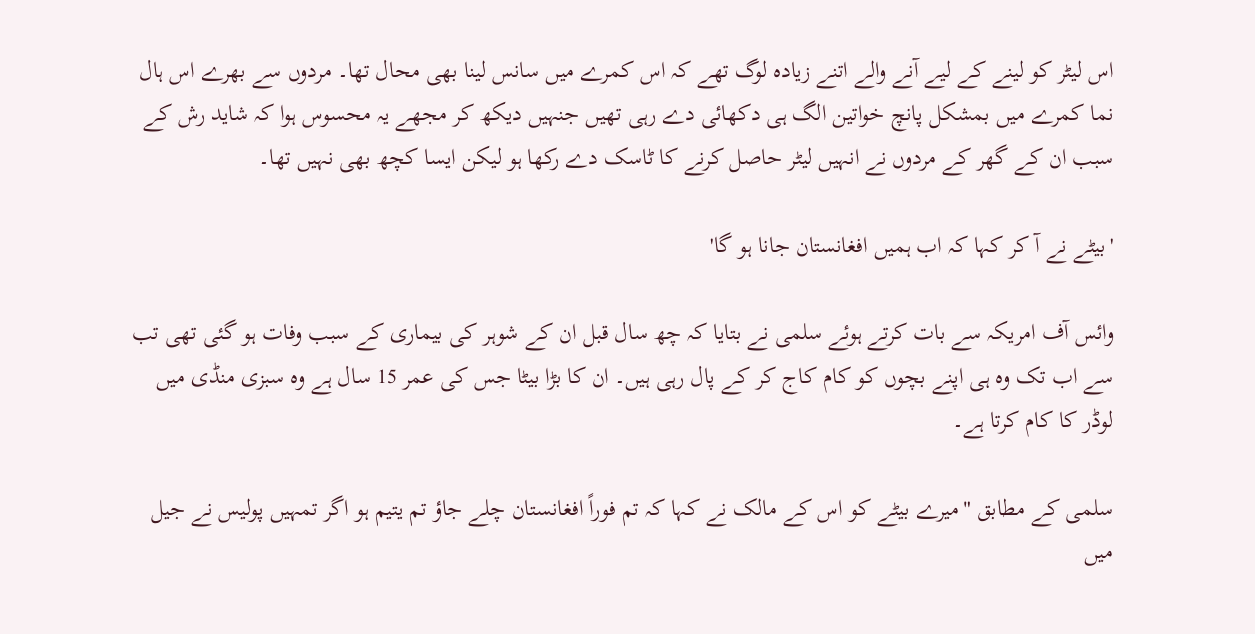اس لیٹر کو لینے کے لیے آنے والے اتنے زیادہ لوگ تھے کہ اس کمرے میں سانس لینا بھی محال تھا۔ مردوں سے بھرے اس ہال نما کمرے میں بمشکل پانچ خواتین الگ ہی دکھائی دے رہی تھیں جنہیں دیکھ کر مجھے یہ محسوس ہوا کہ شاید رش کے سبب ان کے گھر کے مردوں نے انہیں لیٹر حاصل کرنے کا ٹاسک دے رکھا ہو لیکن ایسا کچھ بھی نہیں تھا۔

'بیٹے نے آ کر کہا کہ اب ہمیں افغانستان جانا ہو گا'

وائس آف امریکہ سے بات کرتے ہوئے سلمی نے بتایا کہ چھ سال قبل ان کے شوہر کی بیماری کے سبب وفات ہو گئی تھی تب سے اب تک وہ ہی اپنے بچوں کو کام کاج کر کے پال رہی ہیں۔ ان کا بڑا بیٹا جس کی عمر 15 سال ہے وہ سبزی منڈی میں لوڈر کا کام کرتا ہے۔

سلمی کے مطابق "میرے بیٹے کو اس کے مالک نے کہا کہ تم فوراً افغانستان چلے جاؤ تم یتیم ہو اگر تمہیں پولیس نے جیل میں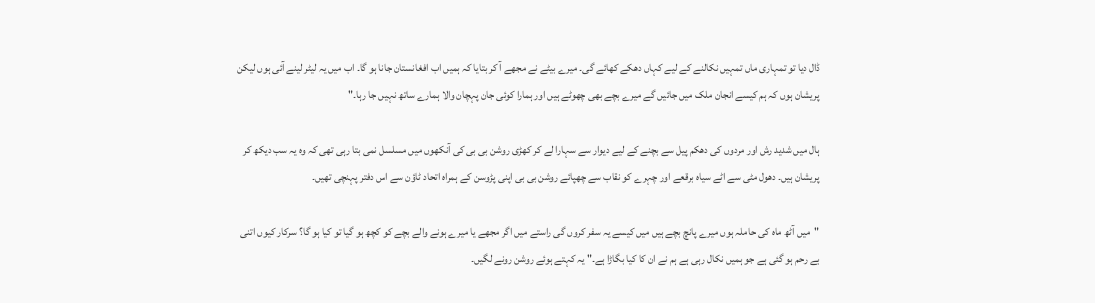ڈال دیا تو تمہاری ماں تمہیں نکالنے کے لیے کہاں دھکے کھائے گی۔ میرے بیٹے نے مجھے آ کر بتایا کہ ہمیں اب افغانستان جانا ہو گا۔ اب میں یہ لیٹر لینے آئی ہوں لیکن پریشان ہوں کہ ہم کیسے انجان ملک میں جائیں گے میرے بچے بھی چھوٹے ہیں اور ہمارا کوئی جان پہچان والا ہمارے ساتھ نہیں جا رہا۔"

ہال میں شدید رش اور مردوں کی دھکم پیل سے بچنے کے لیے دیوار سے سہارا لے کر کھڑی روشن بی بی کی آنکھوں میں مسلسل نمی بتا رہی تھی کہ وہ یہ سب دیکھ کر پریشان ہیں۔ دھول مٹی سے اٹے سیاہ برقعے اور چہرے کو نقاب سے چھپائے روشن بی بی اپنی پڑوسن کے ہمراہ اتحاد ٹاؤن سے اس دفتر پہنچی تھیں۔

"میں آٹھ ماہ کی حاملہ ہوں میرے پانچ بچے ہیں میں کیسے یہ سفر کروں گی راستے میں اگر مجھے یا میرے ہونے والے بچے کو کچھ ہو گیا تو کیا ہو گا؟ سرکار کیوں اتنی بے رحم ہو گئی ہے جو ہمیں نکال رہی ہے ہم نے ان کا کیا بگاڑا ہے۔" یہ کہتے ہوئے روشن رونے لگیں۔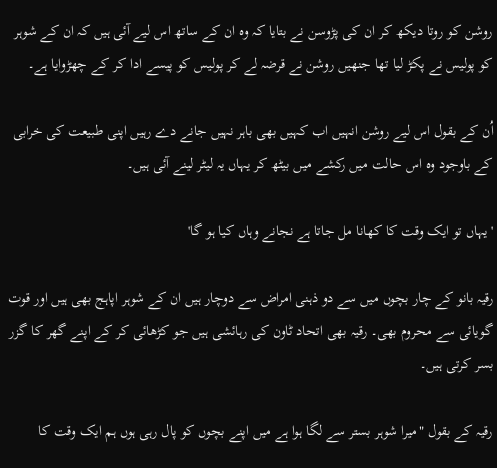روشن کو روتا دیکھ کر ان کی پڑوسن نے بتایا کہ وہ ان کے ساتھ اس لیے آئی ہیں کہ ان کے شوہر کو پولیس نے پکڑ لیا تھا جنھیں روشن نے قرضہ لے کر پولیس کو پیسے ادا کر کے چھڑوایا ہے۔

اُن کے بقول اس لیے روشن انہیں اب کہیں بھی باہر نہیں جانے دے رہیں اپنی طبیعت کی خرابی کے باوجود وہ اس حالت میں رکشے میں بیٹھ کر یہاں یہ لیٹر لینے آئی ہیں۔

'یہاں تو ایک وقت کا کھانا مل جاتا ہے نجانے وہاں کیا ہو گا'

رقیہ بانو کے چار بچوں میں سے دو ذہنی امراض سے دوچار ہیں ان کے شوہر اپاہج بھی ہیں اور قوت گویائی سے محروم بھی۔ رقیہ بھی اتحاد ٹاون کی رہائشی ہیں جو کڑھائی کر کے اپنے گھر کا گزر بسر کرتی ہیں۔

رقیہ کے بقول "میرا شوہر بستر سے لگا ہوا ہے میں اپنے بچوں کو پال رہی ہوں ہم ایک وقت کا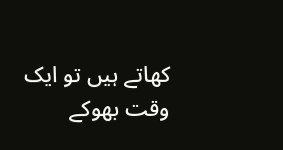کھاتے ہیں تو ایک وقت بھوکے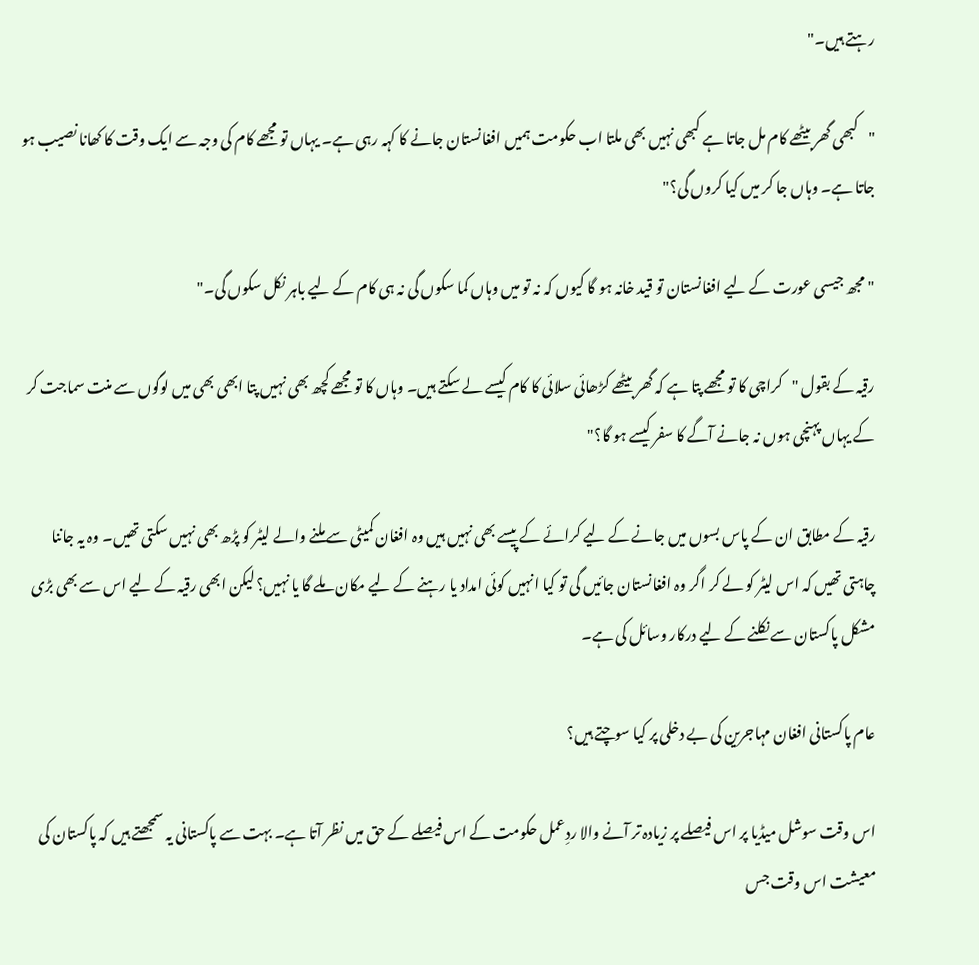رہتے ہیں۔"

"کبھی گھر بیٹھے کام مل جاتا ہے کبھی نہیں بھی ملتا اب حکومت ہمیں افغانستان جانے کا کہہ رہی ہے۔ یہاں تو مجھے کام کی وجہ سے ایک وقت کا کھانا نصیب ہو جاتا ہے۔ وہاں جا کر میں کیا کروں گی؟"

"مجھ جیسی عورت کے لیے افغانستان تو قید خانہ ہو گا کیوں کہ نہ تو میں وہاں کما سکوں گی نہ ہی کام کے لیے باہر نکل سکوں گی۔"

رقیہ کے بقول "کراچی کا تو مجھے پتا ہے کہ گھر بیٹھے کڑھائی سلائی کا کام کیسے لے سکتے ہیں۔ وہاں کا تو مجھے کچھ بھی نہیں پتا ابھی بھی میں لوگوں سے منت سماجت کر کے یہاں پہنچی ہوں نہ جانے آگے کا سفر کیسے ہو گا؟"

رقیہ کے مطابق ان کے پاس بسوں میں جانے کے لیے کرائے کے پیسے بھی نہیں ہیں وہ افغان کمیٹی سے ملنے والے لیٹر کو پڑھ بھی نہیں سکتی تھیں۔ وہ یہ جاننا چاہتی تھیں کہ اس لیٹر کو لے کر اگر وہ افغانستان جائیں گی تو کیا انہیں کوئی امداد یا رہنے کے لیے مکان ملے گا یا نہیں؟ لیکن ابھی رقیہ کے لیے اس سے بھی بڑی مشکل پاکستان سے نکلنے کے لیے درکار وسائل کی ہے۔

عام پاکستانی افغان مہاجرین کی بے دخلی پر کیا سوچتے ہیں؟

اس وقت سوشل میڈیا پر اس فیصلے پر زیادہ تر آنے والا ردِعمل حکومت کے اس فیصلے کے حق میں نظر آتا ہے۔ بہت سے پاکستانی یہ سمجھتے ہیں کہ پاکستان کی معیشت اس وقت جس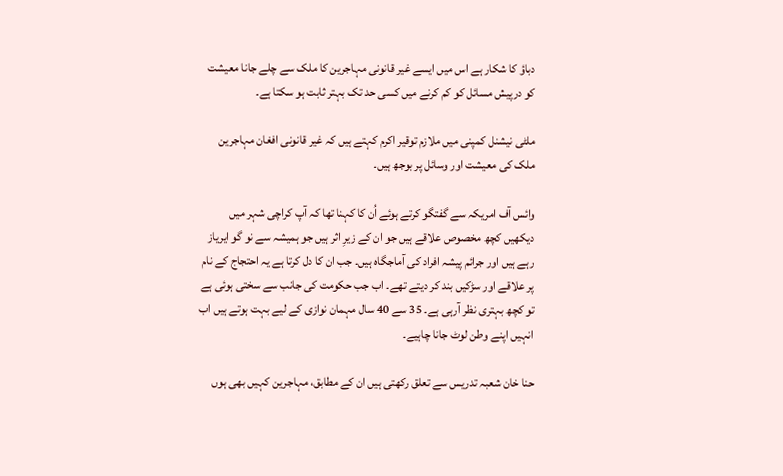دباؤ کا شکار ہے اس میں ایسے غیر قانونی مہاجرین کا ملک سے چلے جانا معیشت کو درپیش مسائل کو کم کرنے میں کسی حد تک بہتر ثابت ہو سکتا ہے۔

ملٹی نیشنل کمپنی میں ملازم توقیر اکرم کہتے ہیں کہ غیر قانونی افغان مہاجرین ملک کی معیشت اور وسائل پر بوجھ ہیں۔

وائس آف امریکہ سے گفتگو کرتے ہوئے اُن کا کہنا تھا کہ آپ کراچی شہر میں دیکھیں کچھ مخصوص علاقے ہیں جو ان کے زیرِ اثر ہیں جو ہمیشہ سے نو گو ایریاز رہے ہیں اور جرائم پیشہ افراد کی آماجگاہ ہیں۔ جب ان کا دل کرتا ہے یہ احتجاج کے نام پر علاقے اور سڑکیں بند کر دیتے تھے۔ اب جب حکومت کی جانب سے سختی ہوئی ہے تو کچھ بہتری نظر آرہی ہے۔ 35 سے 40 سال مہمان نوازی کے لیے بہت ہوتے ہیں اب انہیں اپنے وطن لوٹ جانا چاہیے۔

حنا خان شعبہ تدریس سے تعلق رکھتی ہیں ان کے مطابق، مہاجرین کہیں بھی ہوں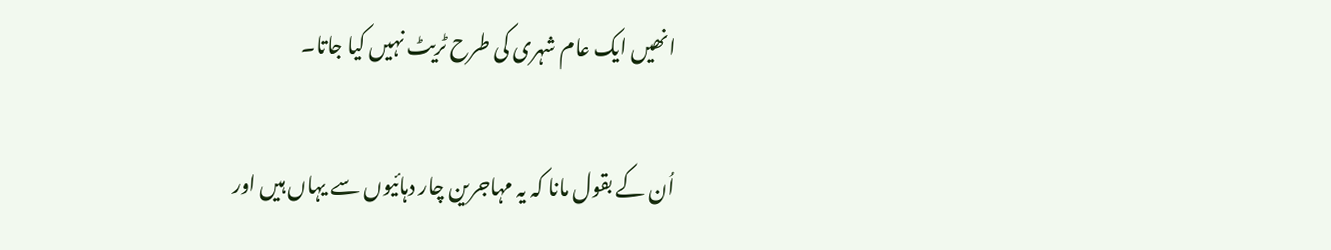انھیں ایک عام شہری کی طرح ٹریٹ نہیں کیا جاتا۔

اُن کے بقول مانا کہ یہ مہاجرین چار دہائیوں سے یہاں ہیں اور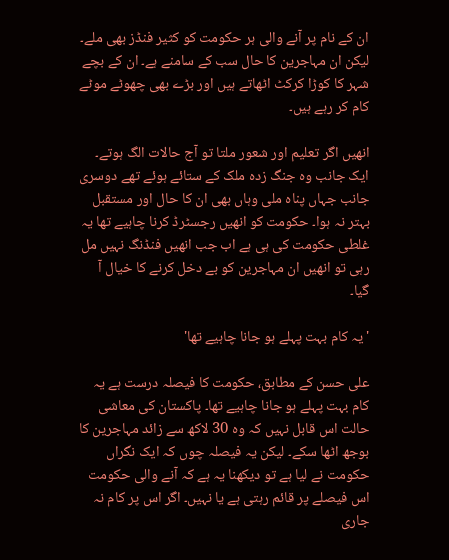ان کے نام پر آنے والی ہر حکومت کو کثیر فنڈز بھی ملے۔ لیکن ان مہاجرین کا حال سب کے سامنے ہے۔ ان کے بچے شہر کا کوڑا کرکٹ اٹھاتے ہیں اور بڑے بھی چھوٹے موٹے کام کر رہے ہیں۔

انھیں اگر تعلیم اور شعور ملتا تو آج حالات الگ ہوتے۔ ایک جانب وہ جنگ زدہ ملک کے ستائے ہوئے تھے دوسری جانب جہاں پناہ ملی وہاں بھی ان کا حال اور مستقبل بہتر نہ ہوا۔ حکومت کو انھیں رجسٹرڈ کرنا چاہیے تھا یہ غلطی حکومت کی ہی ہے اب جب انھیں فنڈنگ نہیں مل رہی تو انھیں ان مہاجرین کو بے دخل کرنے کا خیال آ گیا۔

'یہ کام بہت پہلے ہو جانا چاہیے تھا'

علی حسن کے مطابق، حکومت کا فیصلہ درست ہے یہ کام بہت پہلے ہو جانا چاہیے تھا۔ پاکستان کی معاشی حالت اس قابل نہیں کہ وہ 30 لاکھ سے زائد مہاجرین کا بوجھ اٹھا سکے۔ لیکن یہ فیصلہ چوں کہ ایک نگراں حکومت نے لیا ہے تو دیکھنا یہ ہے کہ آنے والی حکومت اس فیصلے پر قائم رہتی ہے یا نہیں۔ اگر اس پر کام نہ جاری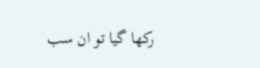رکھا گیا تو ان سب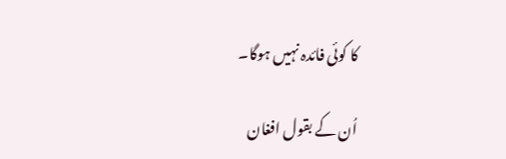کا کوئی فائدہ نہیں ہوگا۔

اُن کے بقول افغان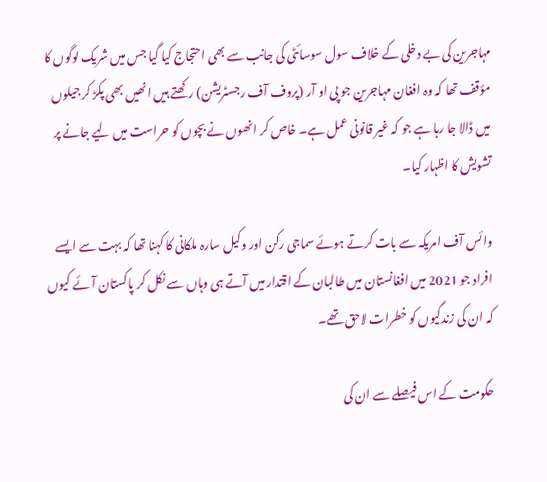مہاجرین کی بے دخلی کے خلاف سول سوسائٹی کی جانب سے بھی احتجاج کیا گیا جس میں شریک لوگوں کا مؤقف تھا کہ وہ افغان مہاجرین جو پی او آر (پروف آف رجسٹریشن) رکھتے ہیں انھیں بھی پکڑ کر جیلوں میں ڈالا جا رہا ہے جو کہ غیر قانونی عمل ہے۔ خاص کر انھوں نے بچوں کو حراست میں لیے جانے پر تشویش کا اظہار کیا۔

وائس آف امریکہ سے بات کرتے ہوئے سماجی رکن اور وکیل سارہ ملکانی کا کہنا تھا کہ بہت سے ایسے افراد جو 2021 میں افغانستان میں طالبان کے اقتدار میں آتے ہی وہاں سے نکل کر پاکستان آئے کیوں کہ ان کی زندگیوں کو خطرات لاحق تھے۔

حکومت کے اس فیصلے سے ان کی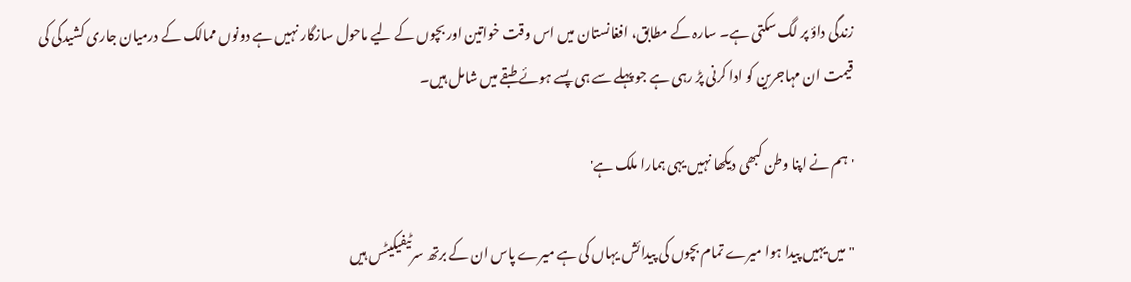زندگی داؤ پر لگ سکتی ہے۔ سارہ کے مطابق، افغانستان میں اس وقت خواتین اور بچوں کے لیے ماحول سازگار نہیں ہے دونوں ممالک کے درمیان جاری کشیدگی کی قیمت ان مہاجرین کو ادا کرنی پڑ رہی ہے جو پہلے سے ہی پسے ہوئے طبقے میں شامل ہیں۔

'ہم نے اپنا وطن کبھی دیکھا نہیں یہی ہمارا ملک ہے'

"میں یہیں پیدا ہوا میرے تمام بچوں کی پیدائش یہاں کی ہے میرے پاس ان کے برتھ سرٹیفیکیٹس ہیں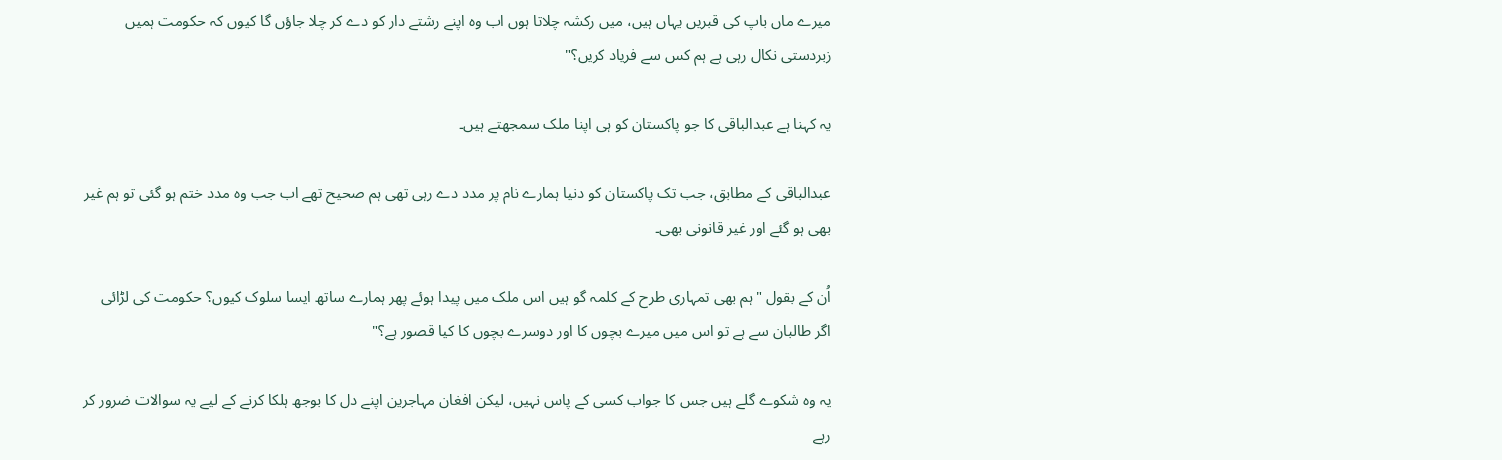میرے ماں باپ کی قبریں یہاں ہیں، میں رکشہ چلاتا ہوں اب وہ اپنے رشتے دار کو دے کر چلا جاؤں گا کیوں کہ حکومت ہمیں زبردستی نکال رہی ہے ہم کس سے فریاد کریں؟"

یہ کہنا ہے عبدالباقی کا جو پاکستان کو ہی اپنا ملک سمجھتے ہیں۔

عبدالباقی کے مطابق، جب تک پاکستان کو دنیا ہمارے نام پر مدد دے رہی تھی ہم صحیح تھے اب جب وہ مدد ختم ہو گئی تو ہم غیر بھی ہو گئے اور غیر قانونی بھی۔

اُن کے بقول "ہم بھی تمہاری طرح کے کلمہ گو ہیں اس ملک میں پیدا ہوئے پھر ہمارے ساتھ ایسا سلوک کیوں؟ حکومت کی لڑائی اگر طالبان سے ہے تو اس میں میرے بچوں کا اور دوسرے بچوں کا کیا قصور ہے؟"

یہ وہ شکوے گلے ہیں جس کا جواب کسی کے پاس نہیں، لیکن افغان مہاجرین اپنے دل کا بوجھ ہلکا کرنے کے لیے یہ سوالات ضرور کر رہے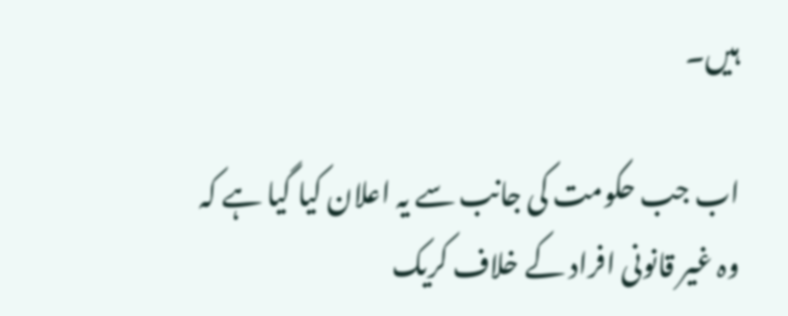ہیں۔

اب جب حکومت کی جانب سے یہ اعلان کیا گیا ہے کہ وہ غیر قانونی افراد کے خلاف کریک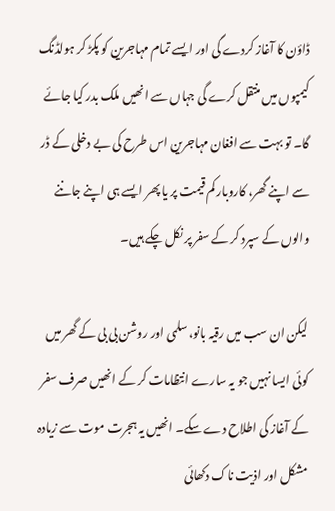ڈاؤن کا آغاز کردے گی اور ایسے تمام مہاجرین کو پکڑ کر ہولڈنگ کیمپوں میں منتقل کرے گی جہاں سے انھیں ملک بدر کیا جائے گا۔ تو بہت سے افغان مہاجرین اس طرح کی بے دخلی کے ڈر سے اپنے گھر، کاروبار کم قیمت پر یا پھر ایسے ہی اپنے جاننے والوں کے سپرد کر کے سفر پر نکل چکے ہیں۔

لیکن ان سب میں رقیہ بانو، سلمی اور روشن بی بی کے گھر میں کوئی ایسا نہیں جو یہ سارے انتظامات کر کے انھیں صرف سفر کے آغاز کی اطلاح دے سکے۔ انھیں یہ ہجرت موت سے زیادہ مشکل اور اذیت ناک دکھائی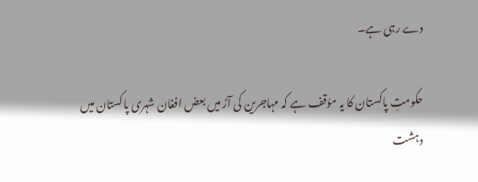دے رہی ہے۔

حکومتِ پاکستان کا یہ مؤقف ہے کہ مہاجرین کی آڑ میں بعض افغان شہری پاکستان میں دہشت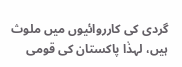گردی کی کارروائیوں میں ملوث ہیں، لہذٰا پاکستان کی قومی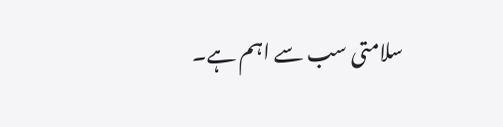سلامتی سب سے اہم ہے۔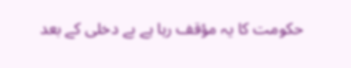حکومت کا یہ مؤقف رہا ہے بے دخلی کے بعد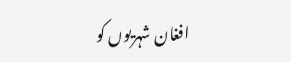افغان شہریوں کو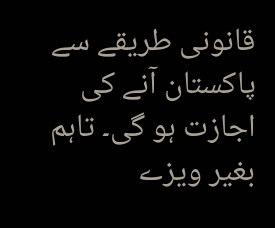قانونی طریقے سے پاکستان آنے کی اجازت ہو گی۔ تاہم بغیر ویزے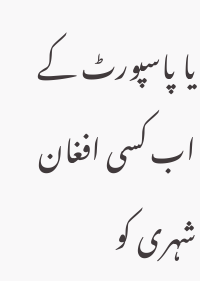یا پاسپورٹ کے اب کسی افغان شہری کو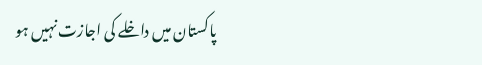پاکستان میں داخلے کی اجازت نہیں ہو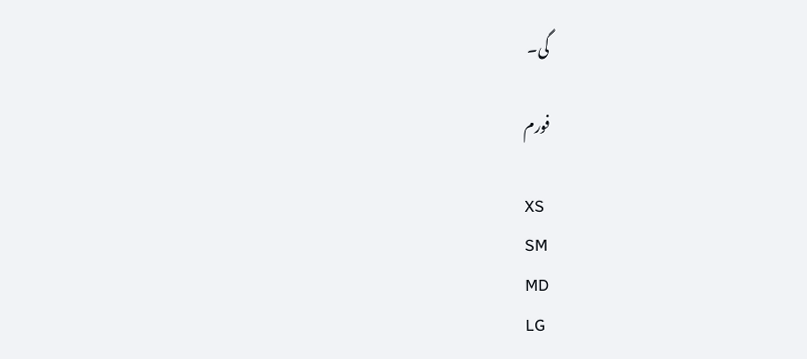گی۔

فورم

XS
SM
MD
LG